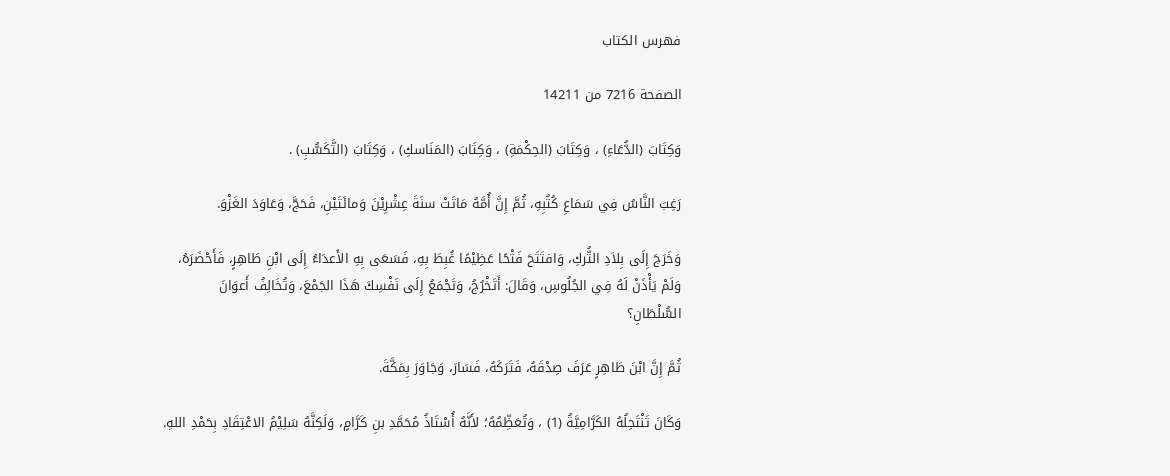فهرس الكتاب

الصفحة 7216 من 14211

وَكِتَابَ (الدُّعَاءِ) ، وَكِتَابَ (الحِكْمَةِ) ، وَكِتَابَ (المَنَاسكِ) ، وَكِتَابَ (التَّكَسُّبِ) .

رَغِبَ النَّاسُ فِي سَمَاعِ كُتُبِهِ، ثُمَّ إِنَّ أُمَّهُ مَاتَتْ سنَةَ عِشْرِيْنَ وَمائَتَيْنِ، فَحَجَّ، وَعَاوَدَ الغَزْوَ.

وَخَرَجَ إِلَى بِلاَدِ التُّركِ، وَافتَتَحَ فَتْحًا عَظِيْمًا غُبِطَ بِهِ، فَسَعَى بِهِ الأَعدَاءُ إِلَى ابْنِ طَاهِرٍ، فَأَحْضَرَهُ، وَلَمْ يَأْذَنْ لَهُ فِي الجُلُوسِ، وَقَالَ: أَتَخْرُجُ، وَتَجْمَعُ إِلَى نَفْسِكَ هَذَا الجَمْعَ، وَتُخَالِفُ أَعوَانَ السُّلْطَانِ؟

ثُمَّ إِنَّ ابْنَ طَاهِرٍ عَرَفَ صِدْقَهُ، فَتَرَكَهُ، فَسَارَ، وَجَاوَرَ بِمَكَّةَ.

وَكَانَ تَنْتَحِلُهُ الكَرَّامِيَّةُ (1) ، وَتُعَظِّمُهُ؛ لأَنَّهُ أُسْتَاذُ مُحَمَّدِ بنِ كَرَّامٍ، وَلَكِنَّهُ سَلِيْمُ الاعْتِقَادِ بِحَمْدِ اللهِ.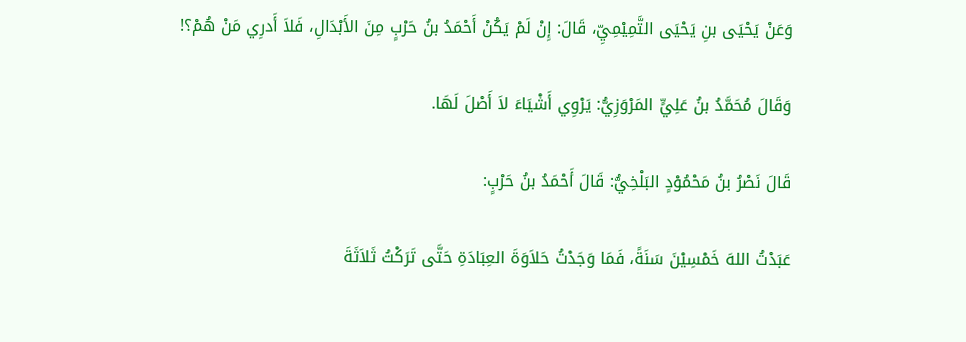وَعَنْ يَحْيَى بنِ يَحْيَى التَّمِيْمِيِّ، قَالَ: إِنْ لَمْ يَكُنْ أَحْمَدُ بنُ حَرْبٍ مِنَ الأَبْدَالِ، فَلاَ أَدرِي مَنْ هُمْ؟!

وَقَالَ مُحَمَّدُ بنُ عَلِيٍّ المَرْوَزِيُّ: يَرْوِي أَشْيَاءَ لاَ أَصْلَ لَهَا.

قَالَ نَصْرُ بنُ مَحْمُوْدٍ البَلْخِيُّ: قَالَ أَحْمَدُ بنُ حَرْبٍ:

عَبَدْتُ اللهَ خَمْسِيْنَ سَنَةً، فَمَا وَجَدْتُ حَلاَوَةَ العِبَادَةِ حَتَّى تَرَكْتُ ثَلاَثَةَ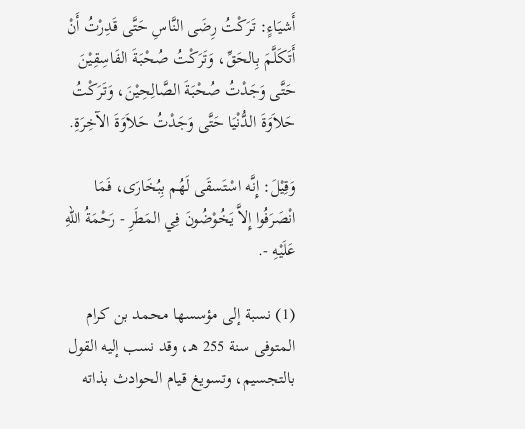أَشيَاءٍ: تَرَكْتُ رِضَى النَّاسِ حَتَّى قَدِرْتُ أَنْ أَتَكَلَّمَ بِالحَقِّ، وَتَرَكْتُ صُحْبَةَ الفَاسِقِيْنَ حَتَّى وَجَدْتُ صُحْبَةَ الصَّالِحِيْنَ، وَتَرَكْتُ حَلاَوَةَ الدُّنْيَا حَتَّى وَجَدْتُ حَلاَوَةَ الآخِرَةِ.

وَقِيْلَ: إِنَّه اسْتَسقَى لَهُم بِبُخَارَى، فَمَا انْصَرَفُوا إِلاَّ يَخُوْضُونَ فِي المَطَرِ - رَحْمَةُ اللهِ عَلَيْهِ -.

(1) نسبة إلى مؤسسها محمد بن كرام المتوفى سنة 255 هـ، وقد نسب إليه القول بالتجسيم، وتسويغ قيام الحوادث بذاته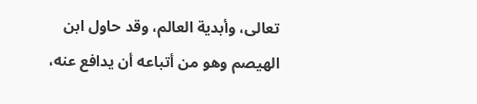تعالى، وأبدية العالم، وقد حاول ابن الهيصم وهو من أتباعه أن يدافع عنه،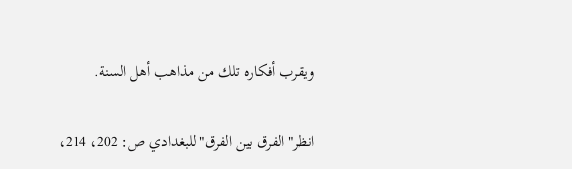ويقرب أفكاره تلك من مذاهب أهل السنة.

انظر"الفرق بين الفرق"للبغدادي ص: 202، 214،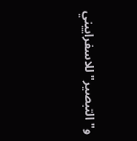و"التبصير"للاسفراييني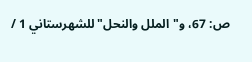ص: 67، و"الملل والنحل"للشهرستاني 1 /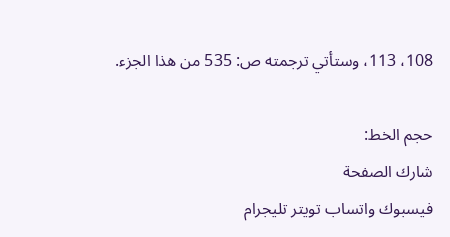108، 113، وستأتي ترجمته ص: 535 من هذا الجزء.

حجم الخط:
شارك الصفحة
فيسبوك واتساب تويتر تليجرام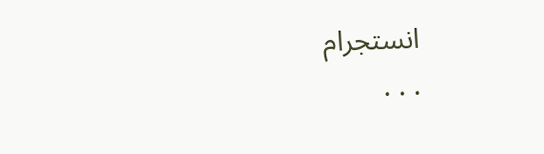انستجرام
. . .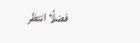فضلًا انتظر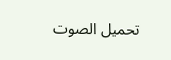تحميل الصوت